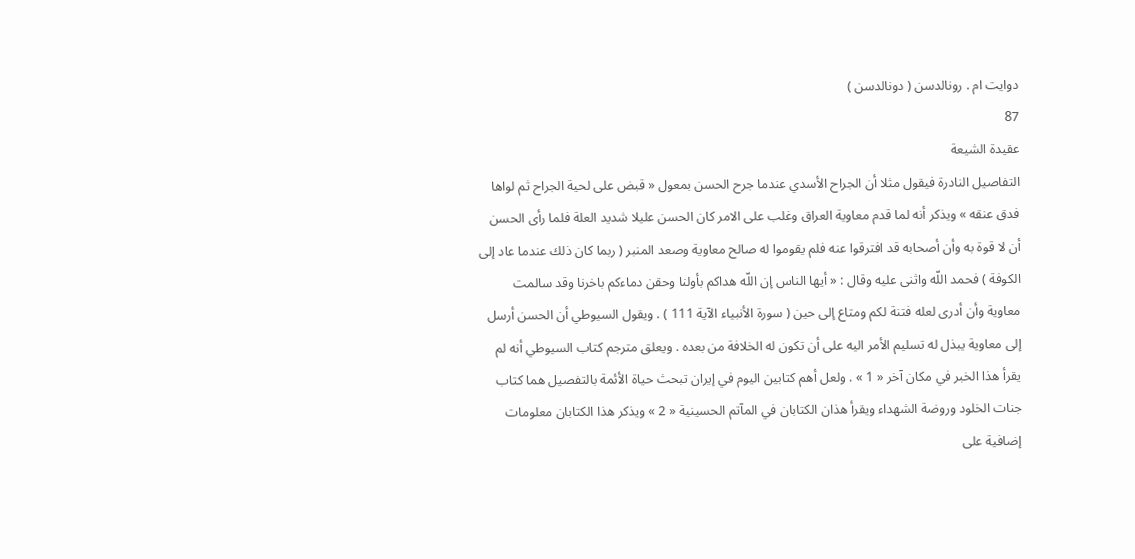دوايت ام . رونالدسن ( دونالدسن )
87
عقيدة الشيعة
التفاصيل النادرة فيقول مثلا أن الجراح الأسدي عندما جرح الحسن بمعول « قبض على لحية الجراح ثم لواها فدق عنقه » ويذكر أنه لما قدم معاوية العراق وغلب على الامر كان الحسن عليلا شديد العلة فلما رأى الحسن أن لا قوة به وأن أصحابه قد افترقوا عنه فلم يقوموا له صالح معاوية وصعد المنبر ( ربما كان ذلك عندما عاد إلى الكوفة ) فحمد اللّه واثنى عليه وقال : « أيها الناس إن اللّه هداكم بأولنا وحقن دماءكم باخرنا وقد سالمت معاوية وأن أدرى لعله فتنة لكم ومتاع إلى حين ( سورة الأنبياء الآية 111 ) . ويقول السيوطي أن الحسن أرسل إلى معاوية يبذل له تسليم الأمر اليه على أن تكون له الخلافة من بعده . ويعلق مترجم كتاب السيوطي أنه لم يقرأ هذا الخبر في مكان آخر « 1 » . ولعل أهم كتابين اليوم في إيران تبحث حياة الأئمة بالتفصيل هما كتاب جنات الخلود وروضة الشهداء ويقرأ هذان الكتابان في المآتم الحسينية « 2 » ويذكر هذا الكتابان معلومات إضافية على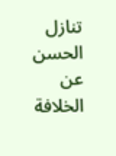تنازل الحسن عن الخلافة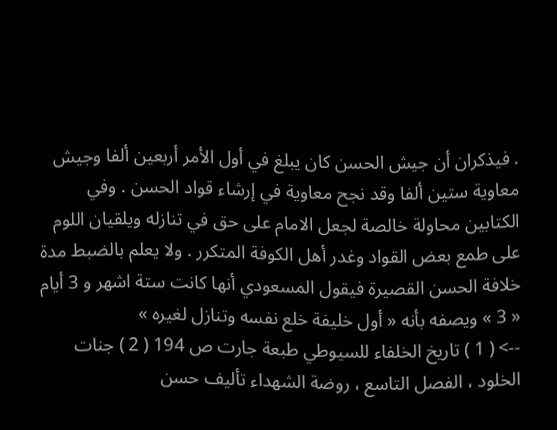. فيذكران أن جيش الحسن كان يبلغ في أول الأمر أربعين ألفا وجيش معاوية ستين ألفا وقد نجح معاوية في إرشاء قواد الحسن . وفي الكتابين محاولة خالصة لجعل الامام على حق في تنازله ويلقيان اللوم على طمع بعض القواد وغدر أهل الكوفة المتكرر . ولا يعلم بالضبط مدة خلافة الحسن القصيرة فيقول المسعودي أنها كانت ستة اشهر و 3 أيام « 3 » ويصفه بأنه « أول خليفة خلع نفسه وتنازل لغيره »
--> ( 1 ) تاريخ الخلفاء للسيوطي طبعة جارت ص 194 ( 2 ) جنات الخلود ، الفصل التاسع ، روضة الشهداء تأليف حسن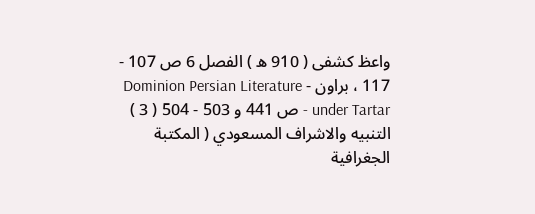واعظ كشفى ( 910 ه ) الفصل 6 ص 107 - 117 ، براون - Dominion Persian Literature under Tartar - ص 441 و 503 - 504 ( 3 ) التنبيه والاشراف المسعودي ( المكتبة الجغرافية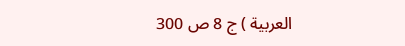العربية ) ج 8 ص 300